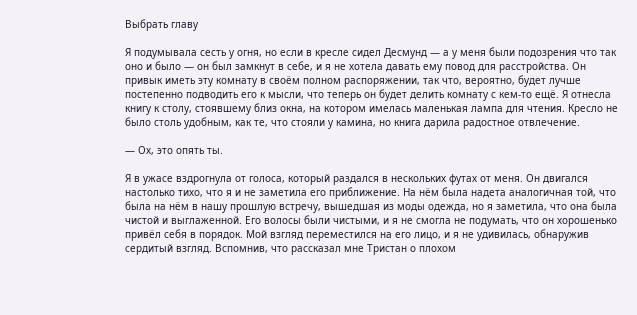Выбрать главу

Я подумывала сесть у огня, но если в кресле сидел Десмунд — а у меня были подозрения что так оно и было — он был замкнут в себе, и я не хотела давать ему повод для расстройства. Он привык иметь эту комнату в своём полном распоряжении, так что, вероятно, будет лучше постепенно подводить его к мысли, что теперь он будет делить комнату с кем-то ещё. Я отнесла книгу к столу, стоявшему близ окна, на котором имелась маленькая лампа для чтения. Кресло не было столь удобным, как те, что стояли у камина, но книга дарила радостное отвлечение.

— Ох, это опять ты.

Я в ужасе вздрогнула от голоса, который раздался в нескольких футах от меня. Он двигался настолько тихо, что я и не заметила его приближение. На нём была надета аналогичная той, что была на нём в нашу прошлую встречу, вышедшая из моды одежда, но я заметила, что она была чистой и выглаженной. Его волосы были чистыми, и я не смогла не подумать, что он хорошенько привёл себя в порядок. Мой взгляд переместился на его лицо, и я не удивилась, обнаружив сердитый взгляд. Вспомнив, что рассказал мне Тристан о плохом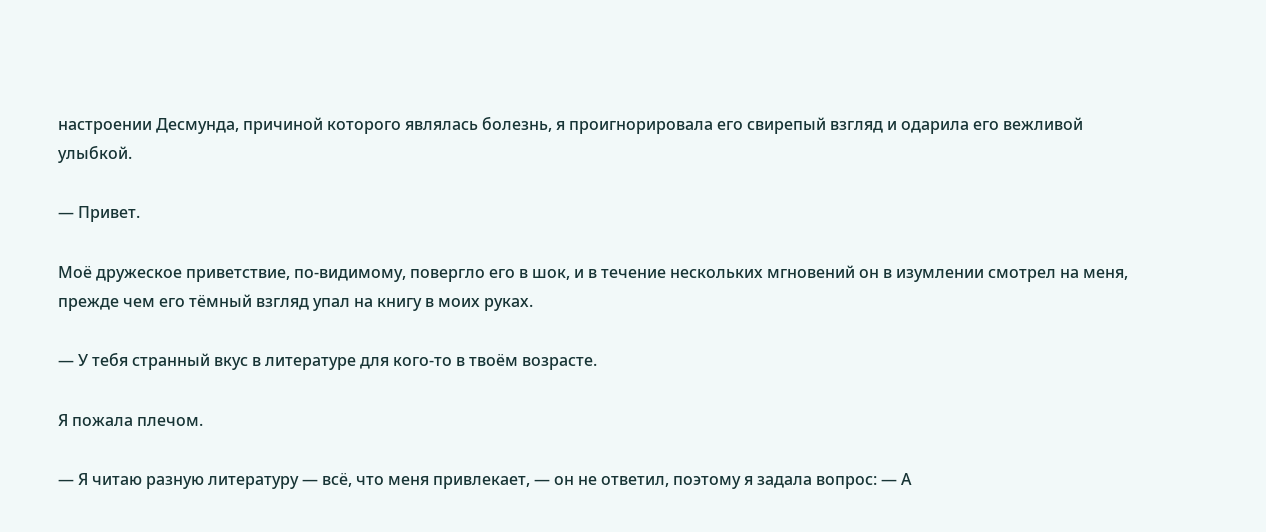настроении Десмунда, причиной которого являлась болезнь, я проигнорировала его свирепый взгляд и одарила его вежливой улыбкой.

— Привет.

Моё дружеское приветствие, по-видимому, повергло его в шок, и в течение нескольких мгновений он в изумлении смотрел на меня, прежде чем его тёмный взгляд упал на книгу в моих руках.

— У тебя странный вкус в литературе для кого-то в твоём возрасте.

Я пожала плечом.

— Я читаю разную литературу — всё, что меня привлекает, — он не ответил, поэтому я задала вопрос: — А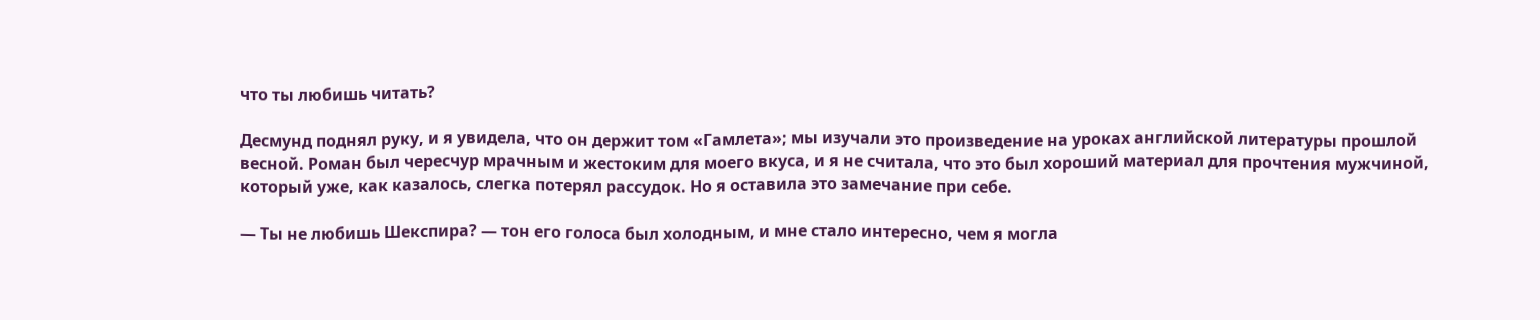что ты любишь читать?

Десмунд поднял руку, и я увидела, что он держит том «Гамлета»; мы изучали это произведение на уроках английской литературы прошлой весной. Роман был чересчур мрачным и жестоким для моего вкуса, и я не считала, что это был хороший материал для прочтения мужчиной, который уже, как казалось, слегка потерял рассудок. Но я оставила это замечание при себе.

— Ты не любишь Шекспира? — тон его голоса был холодным, и мне стало интересно, чем я могла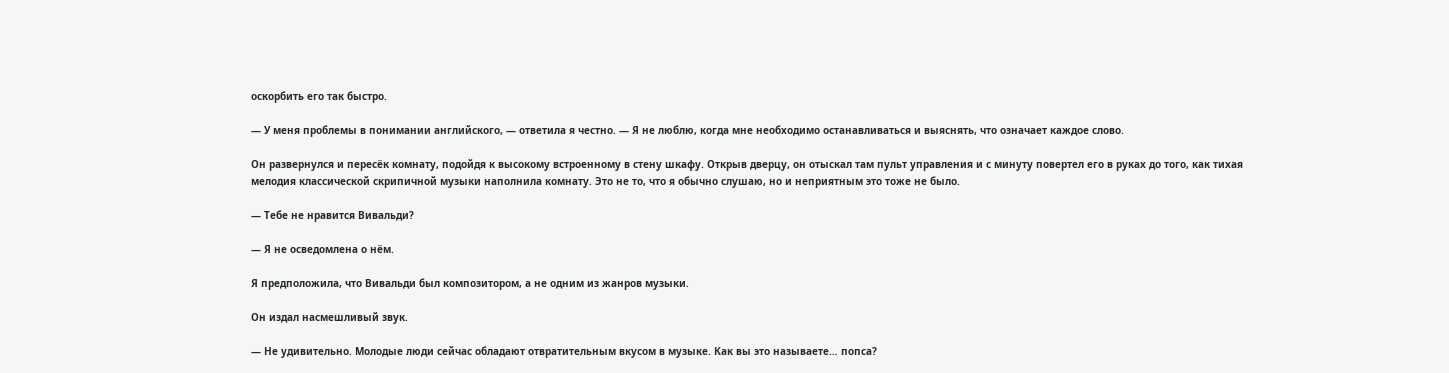оскорбить его так быстро.

— У меня проблемы в понимании английского, — ответила я честно. — Я не люблю, когда мне необходимо останавливаться и выяснять, что означает каждое слово.

Он развернулся и пересёк комнату, подойдя к высокому встроенному в стену шкафу. Открыв дверцу, он отыскал там пульт управления и с минуту повертел его в руках до того, как тихая мелодия классической скрипичной музыки наполнила комнату. Это не то, что я обычно слушаю, но и неприятным это тоже не было.

— Тебе не нравится Вивальди?

— Я не осведомлена о нём.

Я предположила, что Вивальди был композитором, а не одним из жанров музыки.

Он издал насмешливый звук.

— Не удивительно. Молодые люди сейчас обладают отвратительным вкусом в музыке. Как вы это называете… попса?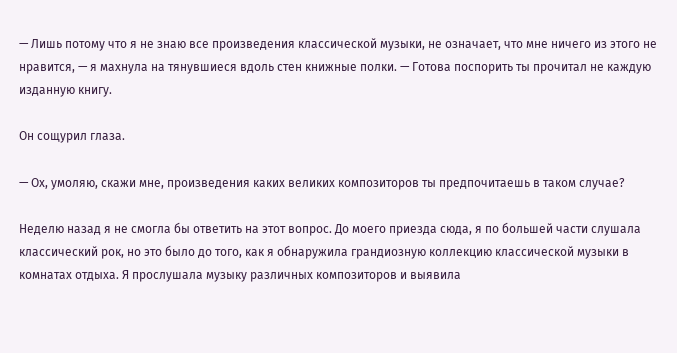— Лишь потому что я не знаю все произведения классической музыки, не означает, что мне ничего из этого не нравится, — я махнула на тянувшиеся вдоль стен книжные полки. — Готова поспорить ты прочитал не каждую изданную книгу.

Он сощурил глаза.

— Ох, умоляю, скажи мне, произведения каких великих композиторов ты предпочитаешь в таком случае?

Неделю назад я не смогла бы ответить на этот вопрос. До моего приезда сюда, я по большей части слушала классический рок, но это было до того, как я обнаружила грандиозную коллекцию классической музыки в комнатах отдыха. Я прослушала музыку различных композиторов и выявила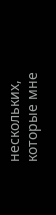нескольких, которые мне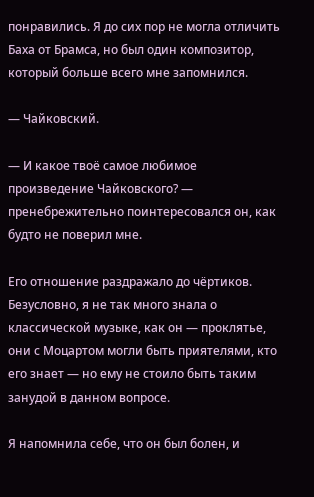понравились. Я до сих пор не могла отличить Баха от Брамса, но был один композитор, который больше всего мне запомнился.

— Чайковский.

— И какое твоё самое любимое произведение Чайковского? — пренебрежительно поинтересовался он, как будто не поверил мне.

Его отношение раздражало до чёртиков. Безусловно, я не так много знала о классической музыке, как он — проклятье, они с Моцартом могли быть приятелями, кто его знает — но ему не стоило быть таким занудой в данном вопросе.

Я напомнила себе, что он был болен, и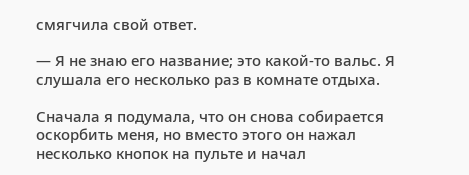смягчила свой ответ.

— Я не знаю его название; это какой-то вальс. Я слушала его несколько раз в комнате отдыха.

Сначала я подумала, что он снова собирается оскорбить меня, но вместо этого он нажал несколько кнопок на пульте и начал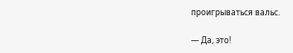проигрываться вальс.

— Да, это!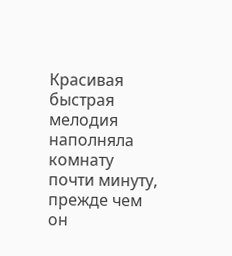Красивая быстрая мелодия наполняла комнату почти минуту, прежде чем он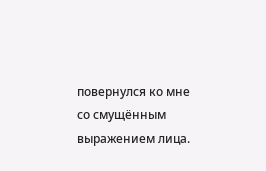повернулся ко мне со смущённым выражением лица.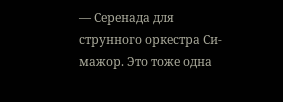— Серенада для струнного оркестра Си-мажор. Это тоже одна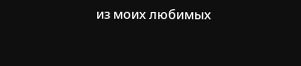из моих любимых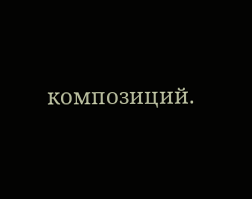композиций.